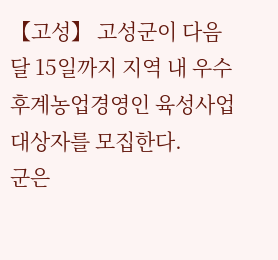【고성】 고성군이 다음달 15일까지 지역 내 우수후계농업경영인 육성사업 대상자를 모집한다.
군은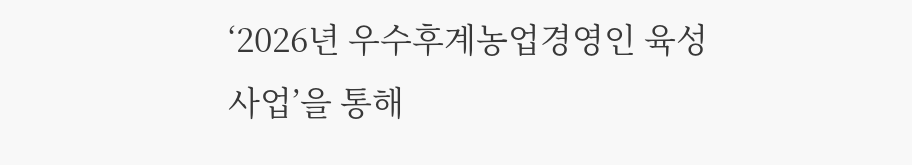‘2026년 우수후계농업경영인 육성사업’을 통해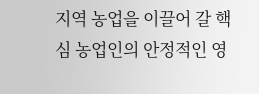지역 농업을 이끌어 갈 핵심 농업인의 안정적인 영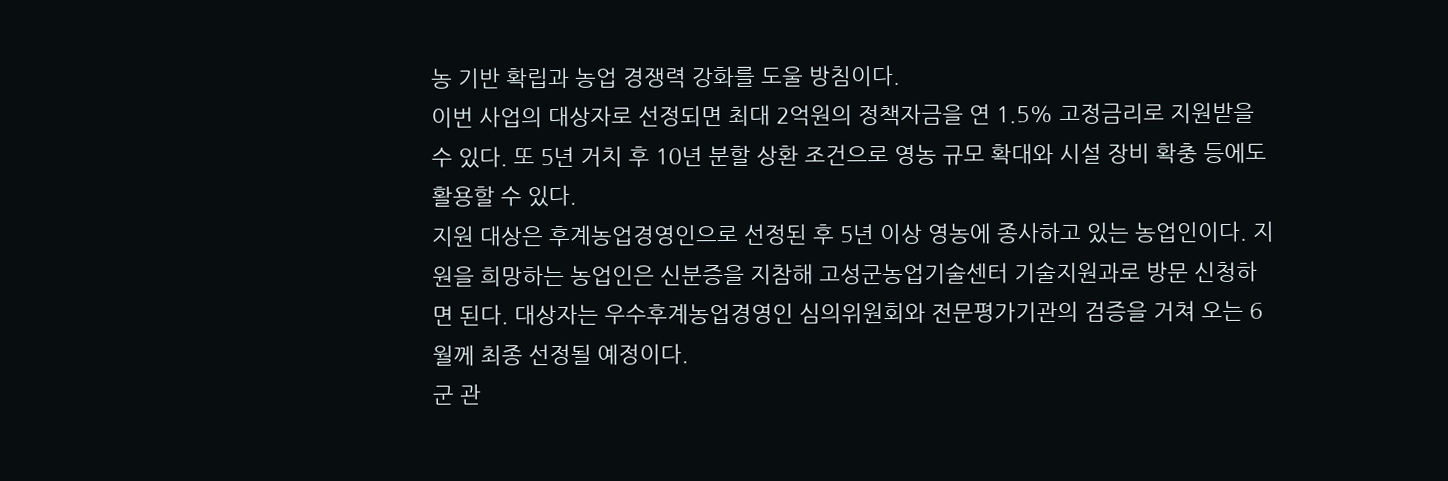농 기반 확립과 농업 경쟁력 강화를 도울 방침이다.
이번 사업의 대상자로 선정되면 최대 2억원의 정책자금을 연 1.5% 고정금리로 지원받을 수 있다. 또 5년 거치 후 10년 분할 상환 조건으로 영농 규모 확대와 시설 장비 확충 등에도 활용할 수 있다.
지원 대상은 후계농업경영인으로 선정된 후 5년 이상 영농에 종사하고 있는 농업인이다. 지원을 희망하는 농업인은 신분증을 지참해 고성군농업기술센터 기술지원과로 방문 신청하면 된다. 대상자는 우수후계농업경영인 심의위원회와 전문평가기관의 검증을 거쳐 오는 6월께 최종 선정될 예정이다.
군 관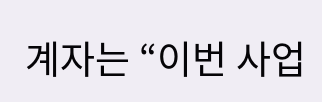계자는 “이번 사업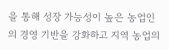을 통해 성장 가능성이 높은 농업인의 경영 기반을 강화하고 지역 농업의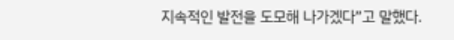지속적인 발전을 도모해 나가겠다”고 말했다.